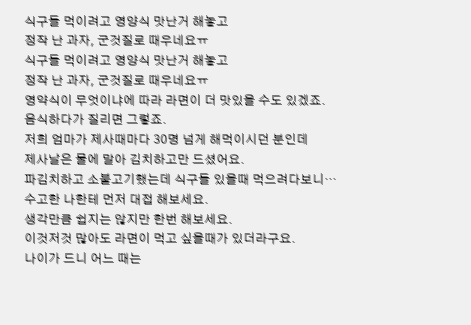식구들 먹이려고 영양식 맛난거 해놓고
정작 난 과자, 군것질로 때우네요ㅠ
식구들 먹이려고 영양식 맛난거 해놓고
정작 난 과자, 군것질로 때우네요ㅠ
영약식이 무엇이냐에 따라 라면이 더 맛있을 수도 있겠죠.
음식하다가 질리면 그렇죠.
저희 엄마가 제사때마다 30명 넘게 해먹이시던 분인데
제사날은 물에 말아 김치하고만 드셨어요.
파김치하고 소불고기했는데 식구들 있을때 먹으려다보니…
수고한 나한테 먼저 대접 해보세요.
생각만큼 쉽지는 않지만 한번 해보세요.
이것저것 많아도 라면이 먹고 싶을때가 있더라구요.
나이가 드니 어느 때는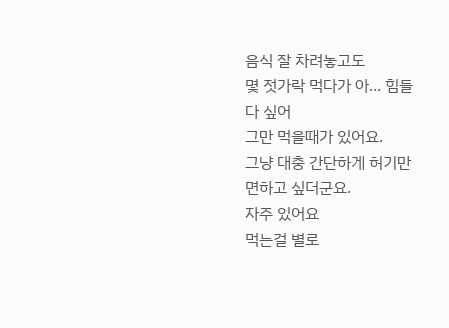음식 잘 차려놓고도
몇 젓가락 먹다가 아... 힘들다 싶어
그만 먹을때가 있어요.
그냥 대충 간단하게 허기만 면하고 싶더군요.
자주 있어요
먹는걸 별로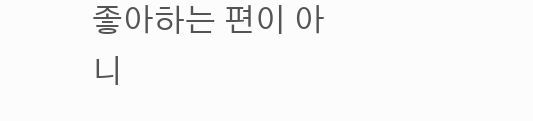좋아하는 편이 아니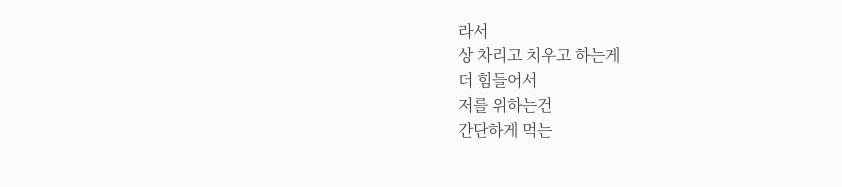라서
상 차리고 치우고 하는게
더 힘들어서
저를 위하는건
간단하게 먹는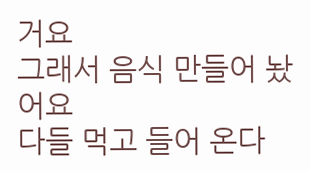거요
그래서 음식 만들어 놨어요
다들 먹고 들어 온다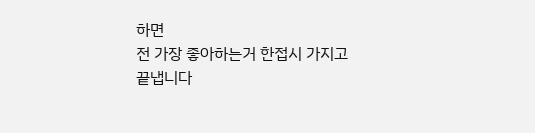하면
전 가장 좋아하는거 한접시 가지고
끝냅니다